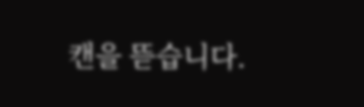캔을 뜯습니다.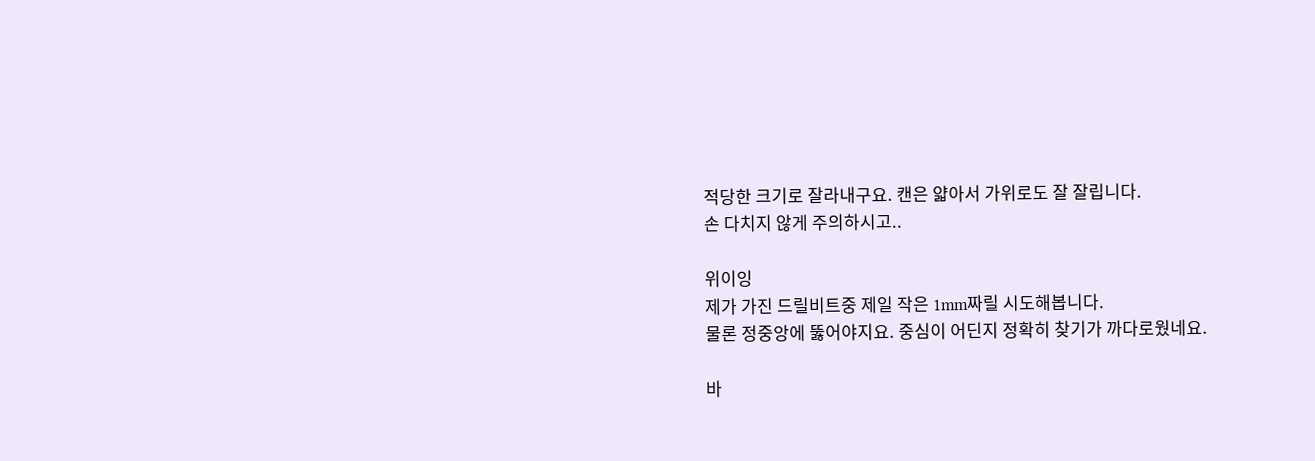적당한 크기로 잘라내구요. 캔은 얇아서 가위로도 잘 잘립니다.
손 다치지 않게 주의하시고..

위이잉
제가 가진 드릴비트중 제일 작은 1mm짜릴 시도해봅니다.
물론 정중앙에 뚫어야지요. 중심이 어딘지 정확히 찾기가 까다로웠네요.

바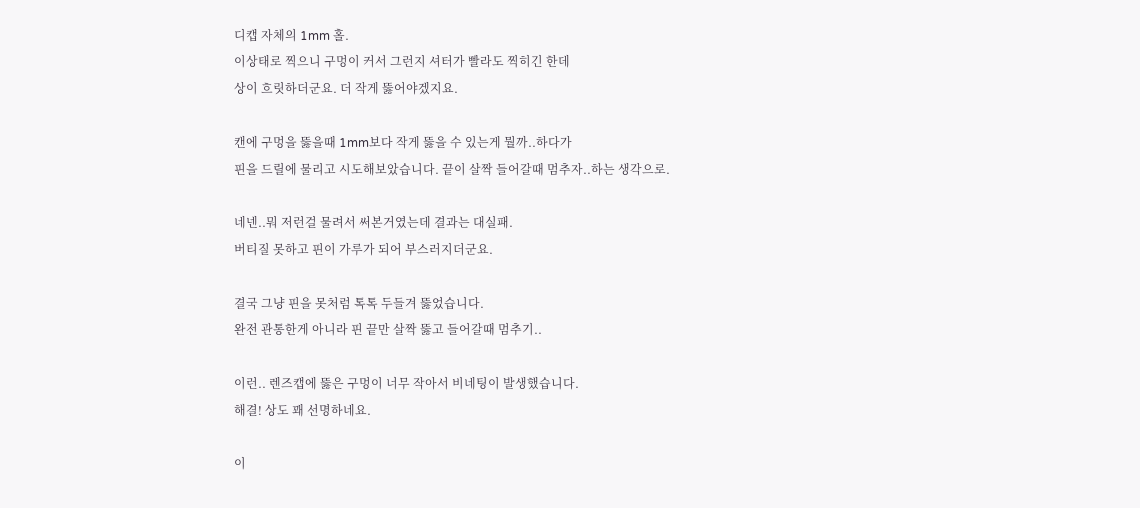디캡 자체의 1mm 홀.
이상태로 찍으니 구멍이 커서 그런지 셔터가 빨라도 찍히긴 한데
상이 흐릿하더군요. 더 작게 뚫어야겠지요.

캔에 구멍을 뚫을때 1mm보다 작게 뚫을 수 있는게 뭘까..하다가
핀을 드릴에 물리고 시도해보았습니다. 끝이 살짝 들어갈때 멈추자..하는 생각으로.

네넨..뭐 저런걸 물려서 써본거였는데 결과는 대실패.
버티질 못하고 핀이 가루가 되어 부스러지더군요.

결국 그냥 핀을 못처럼 톡톡 두들겨 뚫었습니다.
완전 관통한게 아니라 핀 끝만 살짝 뚫고 들어갈때 멈추기..

이런.. 렌즈캡에 뚫은 구멍이 너무 작아서 비네팅이 발생했습니다.
해결! 상도 꽤 선명하네요.

이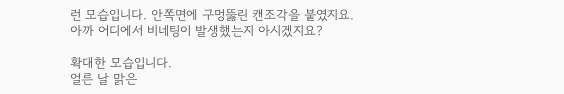런 모습입니다. 안쪽면에 구멍뚫린 캔조각을 붙였지요.
아까 어디에서 비네팅이 발생했는지 아시겠지요?

확대한 모습입니다.
얼른 날 맑은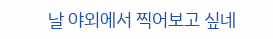날 야외에서 찍어보고 싶네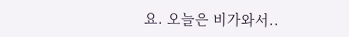요. 오늘은 비가와서..